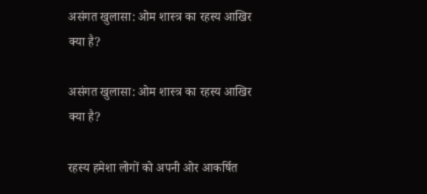असंगत खुलासा: ओम शास्त्र का रहस्य आखिर क्या है?

असंगत खुलासा: ओम शास्त्र का रहस्य आखिर क्या है?

रहस्य हमेशा लोगों को अपनी ओर आकर्षित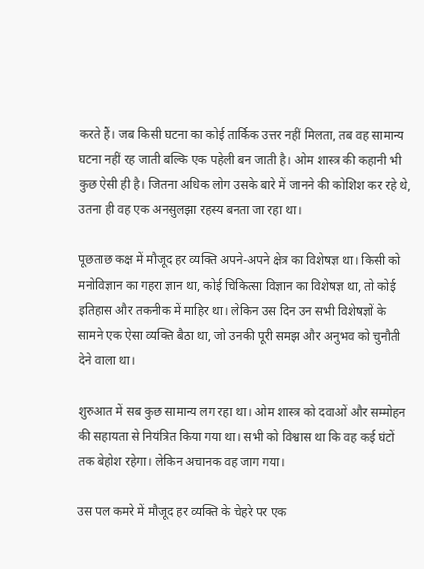करते हैं। जब किसी घटना का कोई तार्किक उत्तर नहीं मिलता, तब वह सामान्य घटना नहीं रह जाती बल्कि एक पहेली बन जाती है। ओम शास्त्र की कहानी भी कुछ ऐसी ही है। जितना अधिक लोग उसके बारे में जानने की कोशिश कर रहे थे, उतना ही वह एक अनसुलझा रहस्य बनता जा रहा था।

पूछताछ कक्ष में मौजूद हर व्यक्ति अपने-अपने क्षेत्र का विशेषज्ञ था। किसी को मनोविज्ञान का गहरा ज्ञान था, कोई चिकित्सा विज्ञान का विशेषज्ञ था, तो कोई इतिहास और तकनीक में माहिर था। लेकिन उस दिन उन सभी विशेषज्ञों के सामने एक ऐसा व्यक्ति बैठा था, जो उनकी पूरी समझ और अनुभव को चुनौती देने वाला था।

शुरुआत में सब कुछ सामान्य लग रहा था। ओम शास्त्र को दवाओं और सम्मोहन की सहायता से नियंत्रित किया गया था। सभी को विश्वास था कि वह कई घंटों तक बेहोश रहेगा। लेकिन अचानक वह जाग गया।

उस पल कमरे में मौजूद हर व्यक्ति के चेहरे पर एक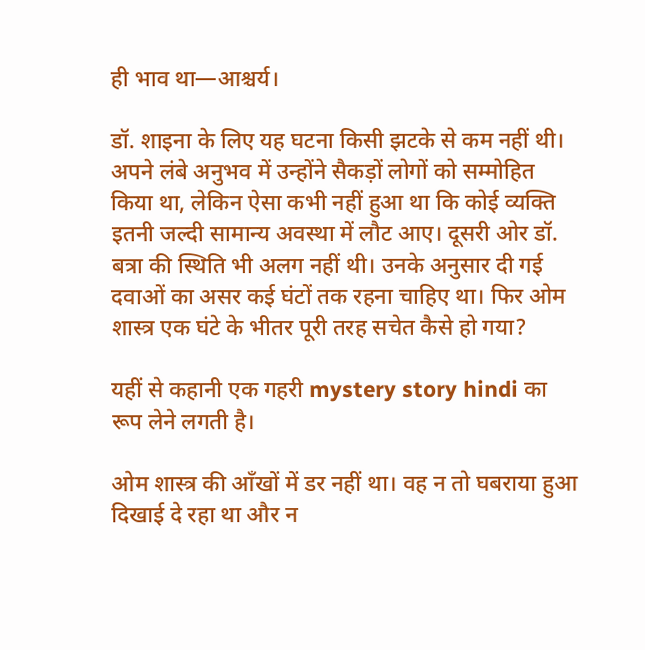ही भाव था—आश्चर्य।

डॉ. शाइना के लिए यह घटना किसी झटके से कम नहीं थी। अपने लंबे अनुभव में उन्होंने सैकड़ों लोगों को सम्मोहित किया था, लेकिन ऐसा कभी नहीं हुआ था कि कोई व्यक्ति इतनी जल्दी सामान्य अवस्था में लौट आए। दूसरी ओर डॉ. बत्रा की स्थिति भी अलग नहीं थी। उनके अनुसार दी गई दवाओं का असर कई घंटों तक रहना चाहिए था। फिर ओम शास्त्र एक घंटे के भीतर पूरी तरह सचेत कैसे हो गया?

यहीं से कहानी एक गहरी mystery story hindi का रूप लेने लगती है।

ओम शास्त्र की आँखों में डर नहीं था। वह न तो घबराया हुआ दिखाई दे रहा था और न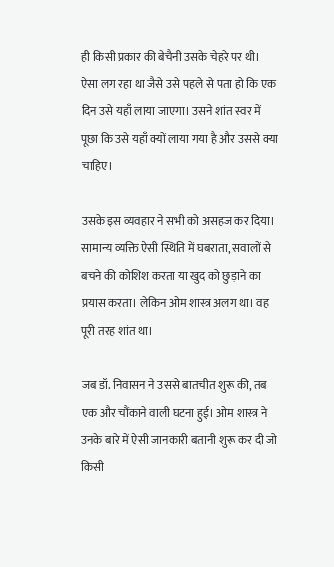ही किसी प्रकार की बेचैनी उसके चेहरे पर थी। ऐसा लग रहा था जैसे उसे पहले से पता हो कि एक दिन उसे यहाँ लाया जाएगा। उसने शांत स्वर में पूछा कि उसे यहाँ क्यों लाया गया है और उससे क्या चाहिए।

उसके इस व्यवहार ने सभी को असहज कर दिया। सामान्य व्यक्ति ऐसी स्थिति में घबराता, सवालों से बचने की कोशिश करता या खुद को छुड़ाने का प्रयास करता। लेकिन ओम शास्त्र अलग था। वह पूरी तरह शांत था।

जब डॉ. निवासन ने उससे बातचीत शुरू की, तब एक और चौंकाने वाली घटना हुई। ओम शास्त्र ने उनके बारे में ऐसी जानकारी बतानी शुरू कर दी जो किसी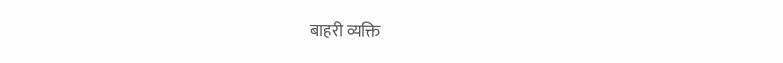बाहरी व्यक्ति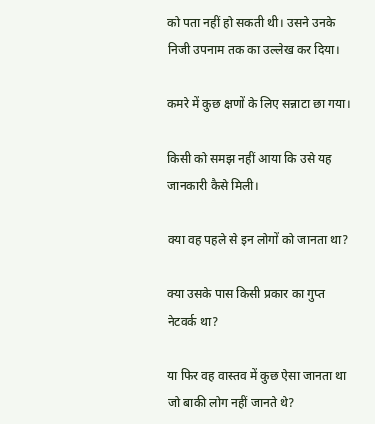को पता नहीं हो सकती थी। उसने उनके निजी उपनाम तक का उल्लेख कर दिया।

कमरे में कुछ क्षणों के लिए सन्नाटा छा गया।

किसी को समझ नहीं आया कि उसे यह जानकारी कैसे मिली।

क्या वह पहले से इन लोगों को जानता था?

क्या उसके पास किसी प्रकार का गुप्त नेटवर्क था?

या फिर वह वास्तव में कुछ ऐसा जानता था जो बाकी लोग नहीं जानते थे?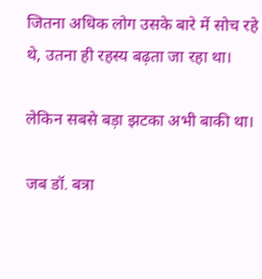जितना अधिक लोग उसके बारे में सोच रहे थे, उतना ही रहस्य बढ़ता जा रहा था।

लेकिन सबसे बड़ा झटका अभी बाकी था।

जब डॉ. बत्रा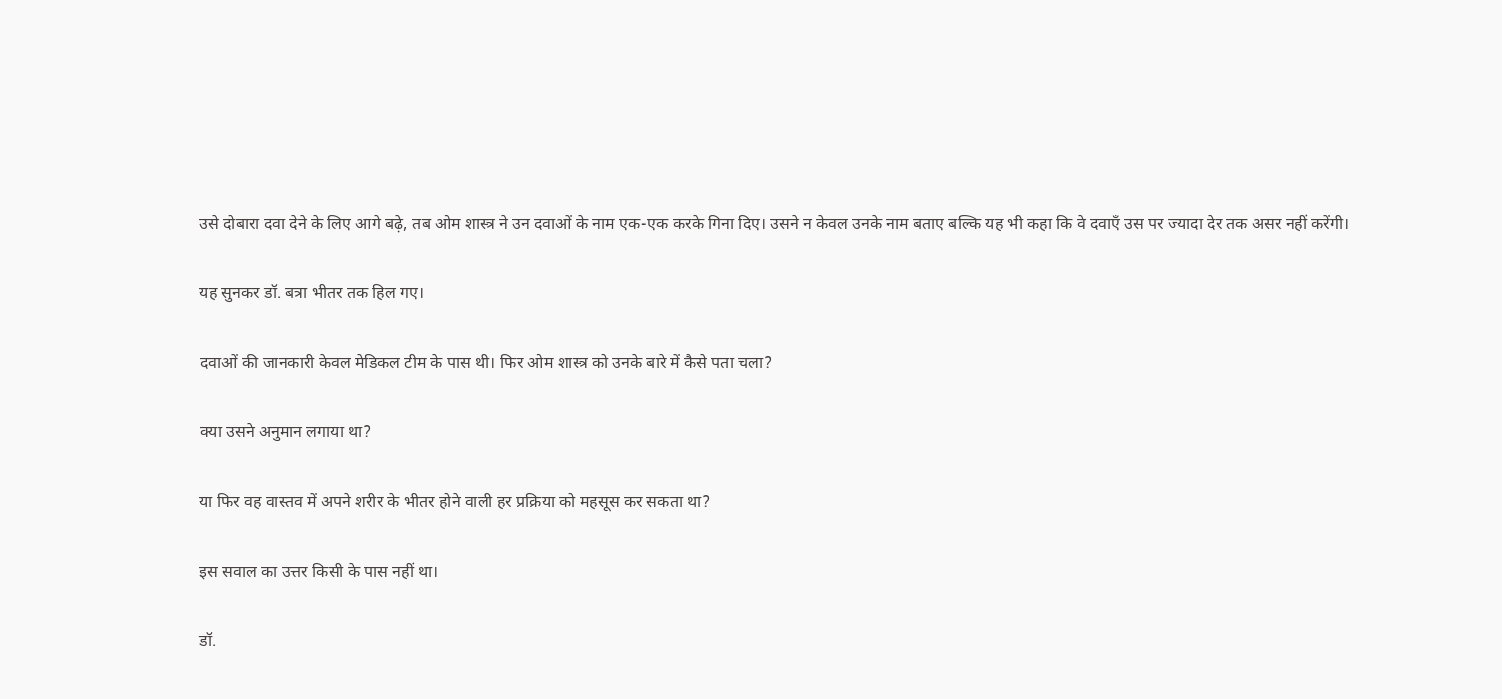उसे दोबारा दवा देने के लिए आगे बढ़े, तब ओम शास्त्र ने उन दवाओं के नाम एक-एक करके गिना दिए। उसने न केवल उनके नाम बताए बल्कि यह भी कहा कि वे दवाएँ उस पर ज्यादा देर तक असर नहीं करेंगी।

यह सुनकर डॉ. बत्रा भीतर तक हिल गए।

दवाओं की जानकारी केवल मेडिकल टीम के पास थी। फिर ओम शास्त्र को उनके बारे में कैसे पता चला?

क्या उसने अनुमान लगाया था?

या फिर वह वास्तव में अपने शरीर के भीतर होने वाली हर प्रक्रिया को महसूस कर सकता था?

इस सवाल का उत्तर किसी के पास नहीं था।

डॉ.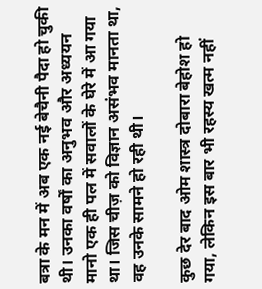बत्रा के मन में अब एक नई बेचैनी पैदा हो चुकी थी। उनका वर्षों का अनुभव और अध्ययन मानो एक ही पल में सवालों के घेरे में आ गया था। जिस चीज़ को विज्ञान असंभव मानता था, वह उनके सामने हो रही थी।

कुछ देर बाद ओम शास्त्र दोबारा बेहोश हो गया, लेकिन इस बार भी रहस्य खत्म नहीं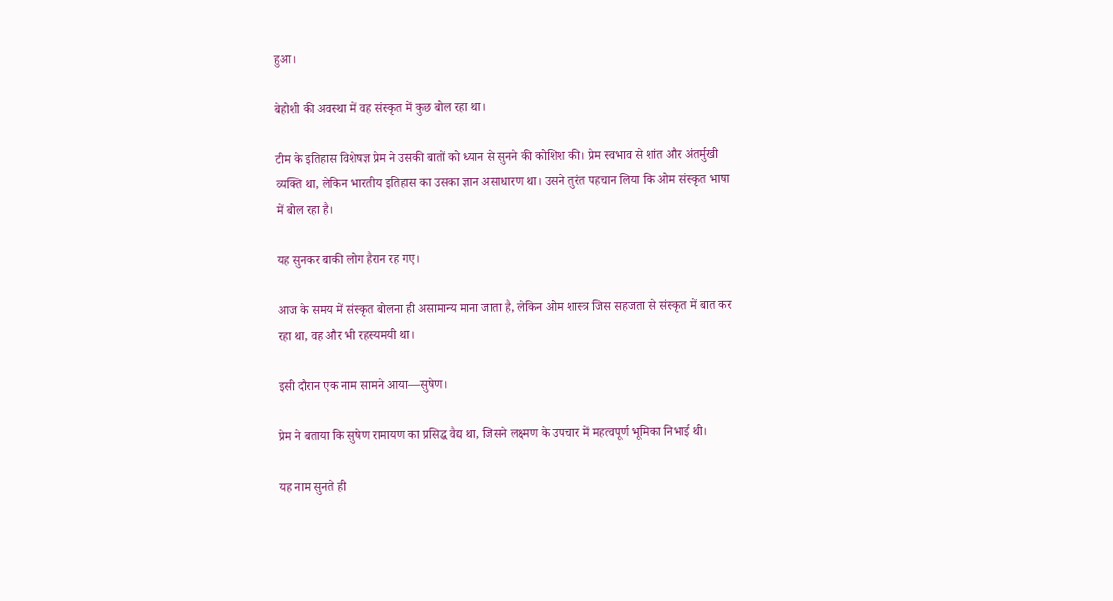हुआ।

बेहोशी की अवस्था में वह संस्कृत में कुछ बोल रहा था।

टीम के इतिहास विशेषज्ञ प्रेम ने उसकी बातों को ध्यान से सुनने की कोशिश की। प्रेम स्वभाव से शांत और अंतर्मुखी व्यक्ति था, लेकिन भारतीय इतिहास का उसका ज्ञान असाधारण था। उसने तुरंत पहचान लिया कि ओम संस्कृत भाषा में बोल रहा है।

यह सुनकर बाकी लोग हैरान रह गए।

आज के समय में संस्कृत बोलना ही असामान्य माना जाता है, लेकिन ओम शास्त्र जिस सहजता से संस्कृत में बात कर रहा था, वह और भी रहस्यमयी था।

इसी दौरान एक नाम सामने आया—सुषेण।

प्रेम ने बताया कि सुषेण रामायण का प्रसिद्ध वैद्य था, जिसने लक्ष्मण के उपचार में महत्वपूर्ण भूमिका निभाई थी।

यह नाम सुनते ही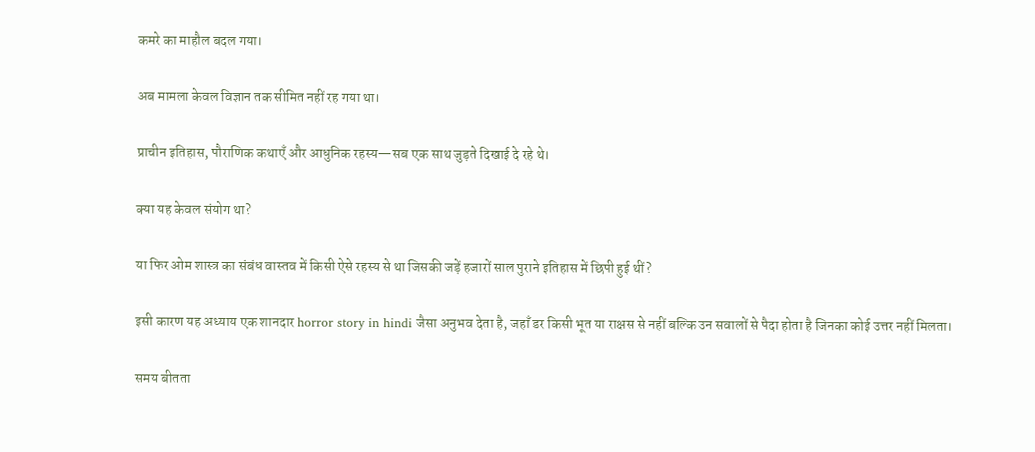कमरे का माहौल बदल गया।

अब मामला केवल विज्ञान तक सीमित नहीं रह गया था।

प्राचीन इतिहास, पौराणिक कथाएँ और आधुनिक रहस्य—सब एक साथ जुड़ते दिखाई दे रहे थे।

क्या यह केवल संयोग था?

या फिर ओम शास्त्र का संबंध वास्तव में किसी ऐसे रहस्य से था जिसकी जड़ें हजारों साल पुराने इतिहास में छिपी हुई थीं?

इसी कारण यह अध्याय एक शानदार horror story in hindi जैसा अनुभव देता है, जहाँ डर किसी भूत या राक्षस से नहीं बल्कि उन सवालों से पैदा होता है जिनका कोई उत्तर नहीं मिलता।

समय बीतता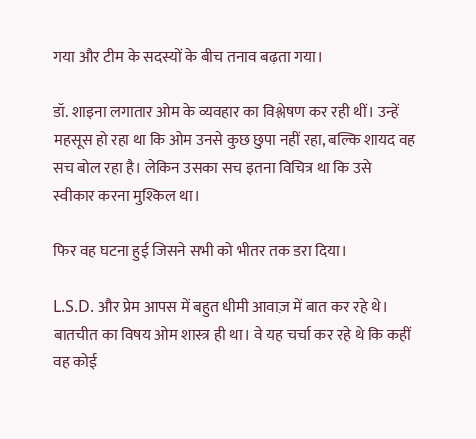गया और टीम के सदस्यों के बीच तनाव बढ़ता गया।

डॉ. शाइना लगातार ओम के व्यवहार का विश्लेषण कर रही थीं। उन्हें महसूस हो रहा था कि ओम उनसे कुछ छुपा नहीं रहा, बल्कि शायद वह सच बोल रहा है। लेकिन उसका सच इतना विचित्र था कि उसे स्वीकार करना मुश्किल था।

फिर वह घटना हुई जिसने सभी को भीतर तक डरा दिया।

L.S.D. और प्रेम आपस में बहुत धीमी आवाज़ में बात कर रहे थे। बातचीत का विषय ओम शास्त्र ही था। वे यह चर्चा कर रहे थे कि कहीं वह कोई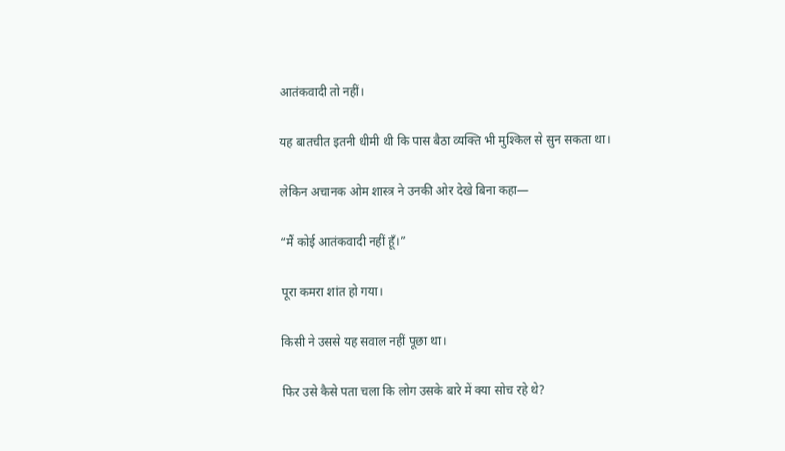आतंकवादी तो नहीं।

यह बातचीत इतनी धीमी थी कि पास बैठा व्यक्ति भी मुश्किल से सुन सकता था।

लेकिन अचानक ओम शास्त्र ने उनकी ओर देखे बिना कहा—

“मैं कोई आतंकवादी नहीं हूँ।”

पूरा कमरा शांत हो गया।

किसी ने उससे यह सवाल नहीं पूछा था।

फिर उसे कैसे पता चला कि लोग उसके बारे में क्या सोच रहे थे?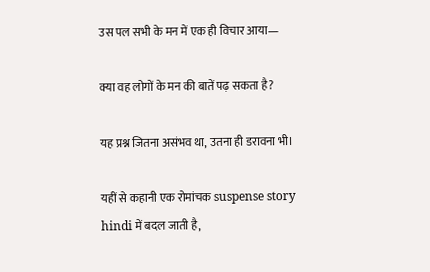उस पल सभी के मन में एक ही विचार आया—

क्या वह लोगों के मन की बातें पढ़ सकता है?

यह प्रश्न जितना असंभव था, उतना ही डरावना भी।

यहीं से कहानी एक रोमांचक suspense story hindi में बदल जाती है,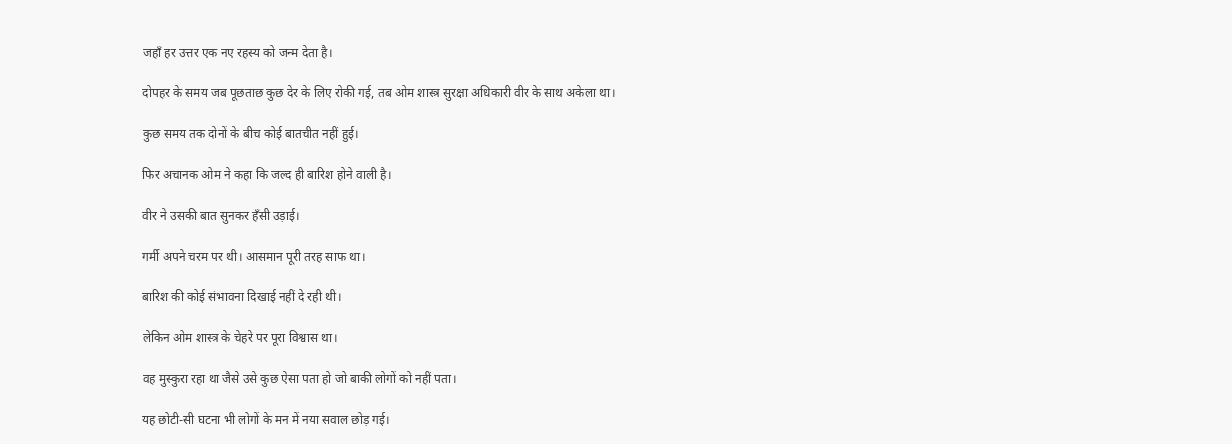जहाँ हर उत्तर एक नए रहस्य को जन्म देता है।

दोपहर के समय जब पूछताछ कुछ देर के लिए रोकी गई, तब ओम शास्त्र सुरक्षा अधिकारी वीर के साथ अकेला था।

कुछ समय तक दोनों के बीच कोई बातचीत नहीं हुई।

फिर अचानक ओम ने कहा कि जल्द ही बारिश होने वाली है।

वीर ने उसकी बात सुनकर हँसी उड़ाई।

गर्मी अपने चरम पर थी। आसमान पूरी तरह साफ था।

बारिश की कोई संभावना दिखाई नहीं दे रही थी।

लेकिन ओम शास्त्र के चेहरे पर पूरा विश्वास था।

वह मुस्कुरा रहा था जैसे उसे कुछ ऐसा पता हो जो बाकी लोगों को नहीं पता।

यह छोटी-सी घटना भी लोगों के मन में नया सवाल छोड़ गई।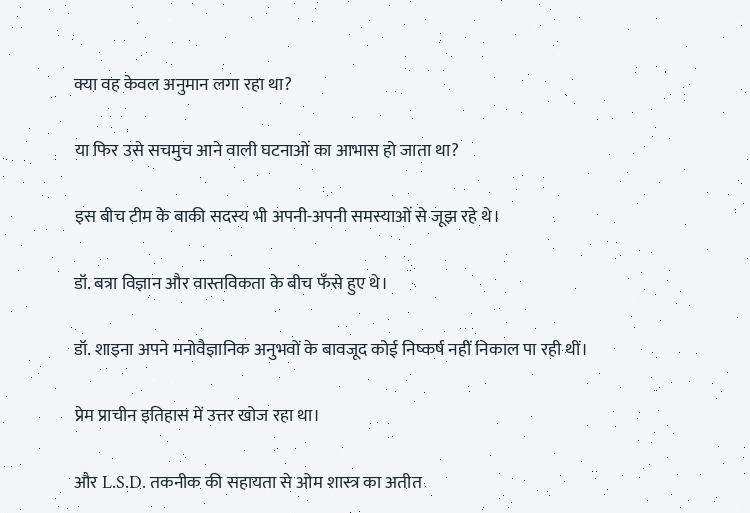क्या वह केवल अनुमान लगा रहा था?

या फिर उसे सचमुच आने वाली घटनाओं का आभास हो जाता था?

इस बीच टीम के बाकी सदस्य भी अपनी-अपनी समस्याओं से जूझ रहे थे।

डॉ. बत्रा विज्ञान और वास्तविकता के बीच फँसे हुए थे।

डॉ. शाइना अपने मनोवैज्ञानिक अनुभवों के बावजूद कोई निष्कर्ष नहीं निकाल पा रही थीं।

प्रेम प्राचीन इतिहास में उत्तर खोज रहा था।

और L.S.D. तकनीक की सहायता से ओम शास्त्र का अतीत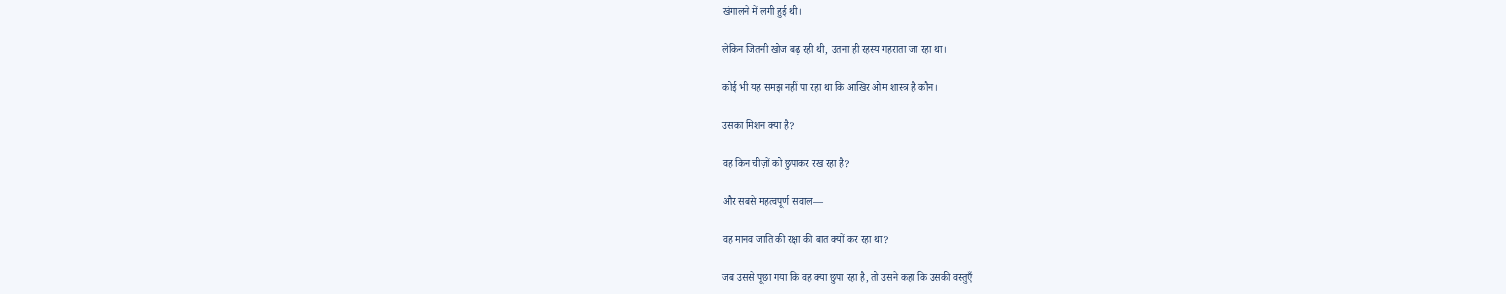खंगालने में लगी हुई थी।

लेकिन जितनी खोज बढ़ रही थी, उतना ही रहस्य गहराता जा रहा था।

कोई भी यह समझ नहीं पा रहा था कि आखिर ओम शास्त्र है कौन।

उसका मिशन क्या है?

वह किन चीज़ों को छुपाकर रख रहा है?

और सबसे महत्वपूर्ण सवाल—

वह मानव जाति की रक्षा की बात क्यों कर रहा था?

जब उससे पूछा गया कि वह क्या छुपा रहा है, तो उसने कहा कि उसकी वस्तुएँ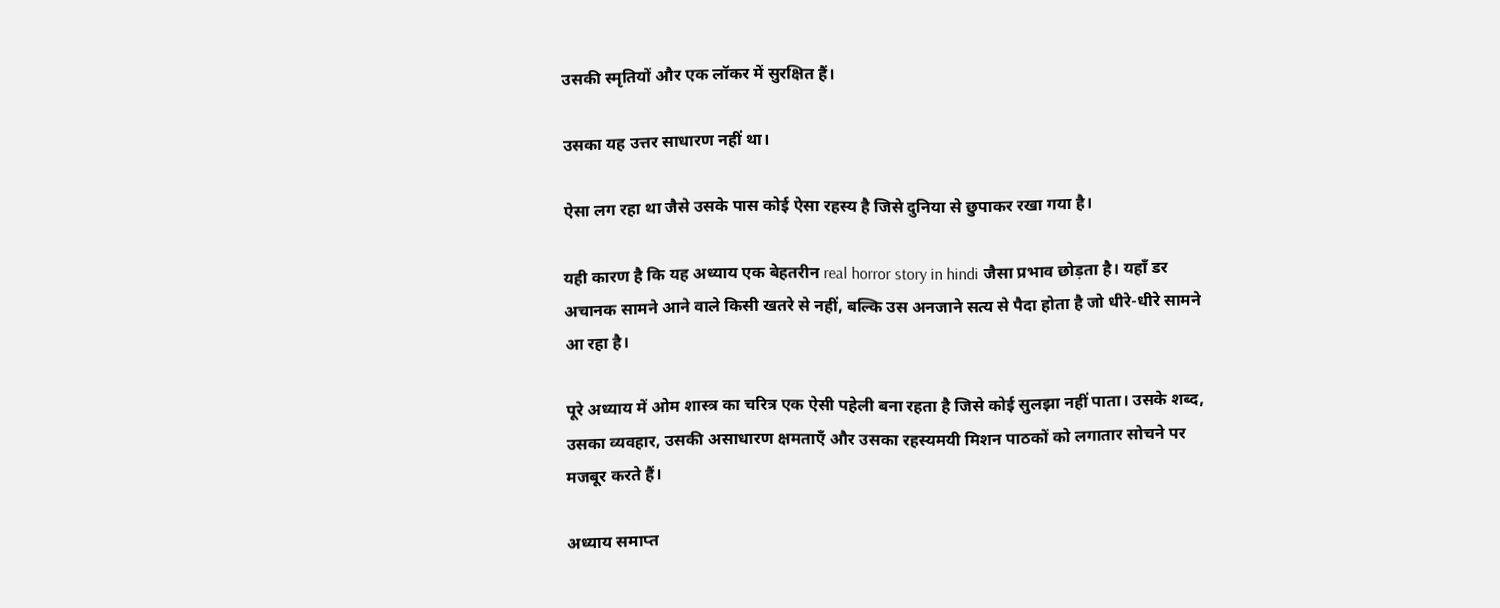उसकी स्मृतियों और एक लॉकर में सुरक्षित हैं।

उसका यह उत्तर साधारण नहीं था।

ऐसा लग रहा था जैसे उसके पास कोई ऐसा रहस्य है जिसे दुनिया से छुपाकर रखा गया है।

यही कारण है कि यह अध्याय एक बेहतरीन real horror story in hindi जैसा प्रभाव छोड़ता है। यहाँ डर अचानक सामने आने वाले किसी खतरे से नहीं, बल्कि उस अनजाने सत्य से पैदा होता है जो धीरे-धीरे सामने आ रहा है।

पूरे अध्याय में ओम शास्त्र का चरित्र एक ऐसी पहेली बना रहता है जिसे कोई सुलझा नहीं पाता। उसके शब्द, उसका व्यवहार, उसकी असाधारण क्षमताएँ और उसका रहस्यमयी मिशन पाठकों को लगातार सोचने पर मजबूर करते हैं।

अध्याय समाप्त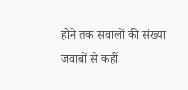होने तक सवालों की संख्या जवाबों से कहीं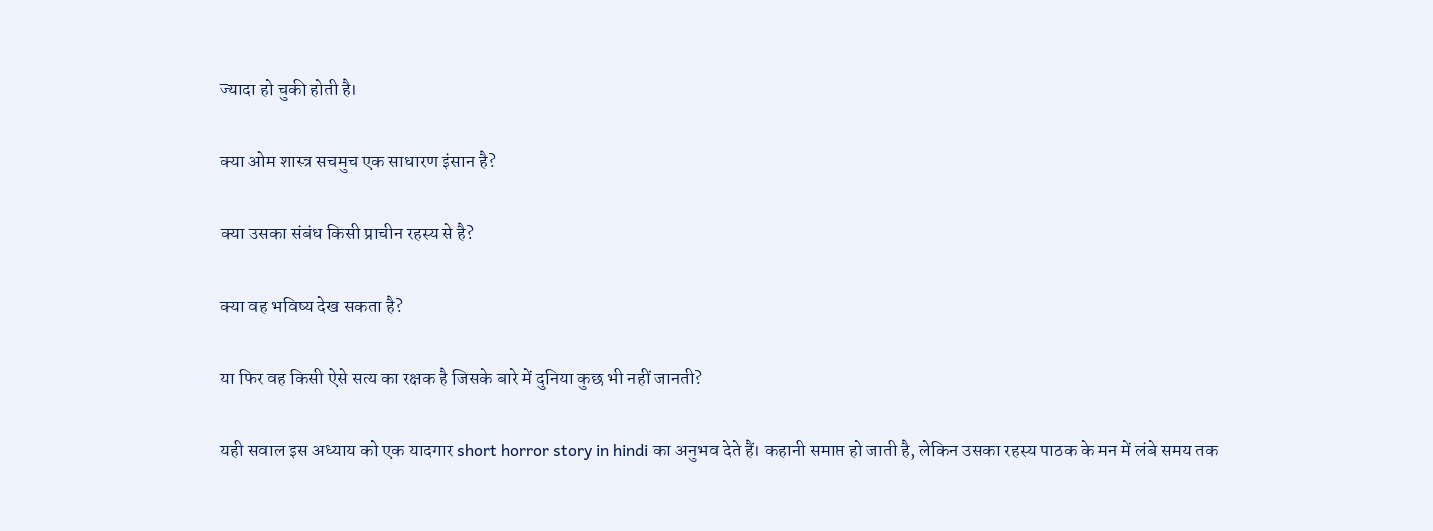ज्यादा हो चुकी होती है।

क्या ओम शास्त्र सचमुच एक साधारण इंसान है?

क्या उसका संबंध किसी प्राचीन रहस्य से है?

क्या वह भविष्य देख सकता है?

या फिर वह किसी ऐसे सत्य का रक्षक है जिसके बारे में दुनिया कुछ भी नहीं जानती?

यही सवाल इस अध्याय को एक यादगार short horror story in hindi का अनुभव देते हैं। कहानी समाप्त हो जाती है, लेकिन उसका रहस्य पाठक के मन में लंबे समय तक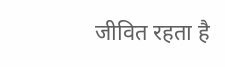जीवित रहता है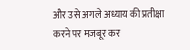और उसे अगले अध्याय की प्रतीक्षा करने पर मजबूर कर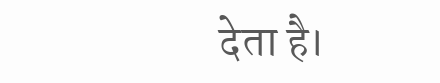देता है।